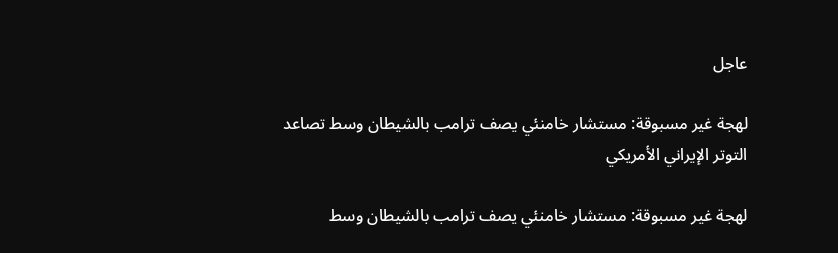عاجل

لهجة غير مسبوقة: مستشار خامنئي يصف ترامب بالشيطان وسط تصاعد التوتر الإيراني الأمريكي

لهجة غير مسبوقة: مستشار خامنئي يصف ترامب بالشيطان وسط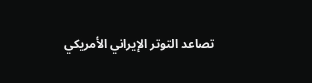تصاعد التوتر الإيراني الأمريكي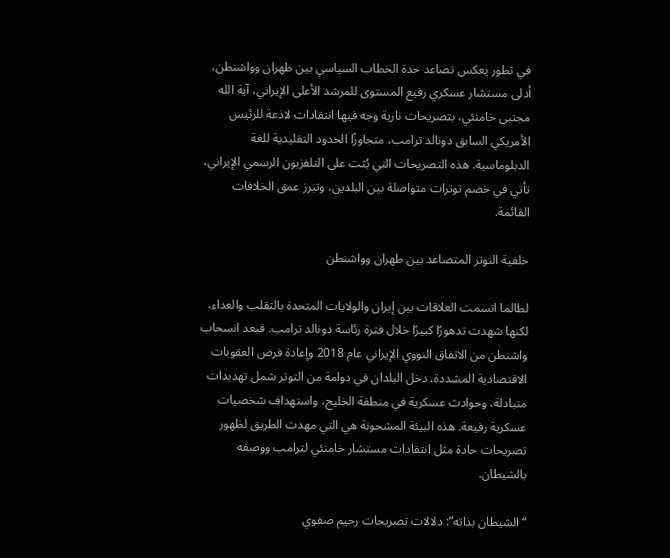في تطور يعكس تصاعد حدة الخطاب السياسي بين طهران وواشنطن، أدلى مستشار عسكري رفيع المستوى للمرشد الأعلى الإيراني، آية الله مجتبى خامنئي، بتصريحات نارية وجه فيها انتقادات لاذعة للرئيس الأمريكي السابق دونالد ترامب، متجاوزًا الحدود التقليدية للغة الدبلوماسية. هذه التصريحات التي بُثت على التلفزيون الرسمي الإيراني، تأتي في خضم توترات متواصلة بين البلدين، وتبرز عمق الخلافات القائمة.

خلفية التوتر المتصاعد بين طهران وواشنطن

لطالما اتسمت العلاقات بين إيران والولايات المتحدة بالتقلب والعداء، لكنها شهدت تدهورًا كبيرًا خلال فترة رئاسة دونالد ترامب. فبعد انسحاب واشنطن من الاتفاق النووي الإيراني عام 2018 وإعادة فرض العقوبات الاقتصادية المشددة، دخل البلدان في دوامة من التوتر شمل تهديدات متبادلة، وحوادث عسكرية في منطقة الخليج، واستهداف شخصيات عسكرية رفيعة. هذه البيئة المشحونة هي التي مهدت الطريق لظهور تصريحات حادة مثل انتقادات مستشار خامنئي لترامب ووصفه بالشيطان.

“الشيطان بذاته”: دلالات تصريحات رحيم صفوي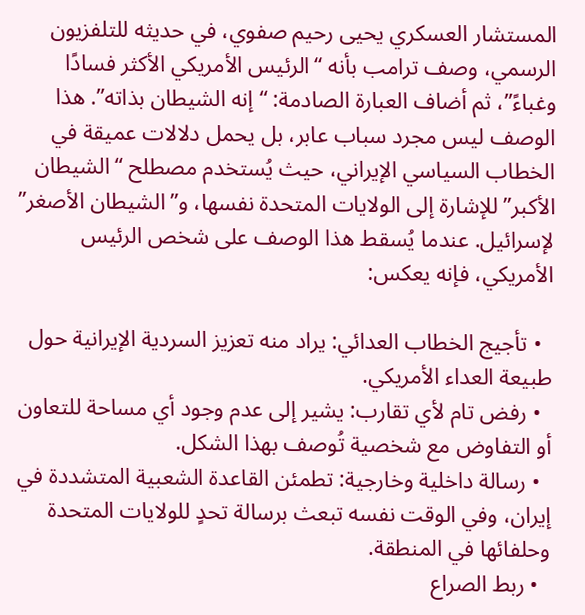المستشار العسكري يحيى رحيم صفوي، في حديثه للتلفزيون الرسمي، وصف ترامب بأنه “الرئيس الأمريكي الأكثر فسادًا وغباءً”، ثم أضاف العبارة الصادمة: “إنه الشيطان بذاته”. هذا الوصف ليس مجرد سباب عابر، بل يحمل دلالات عميقة في الخطاب السياسي الإيراني، حيث يُستخدم مصطلح “الشيطان الأكبر” للإشارة إلى الولايات المتحدة نفسها، و”الشيطان الأصغر” لإسرائيل. عندما يُسقط هذا الوصف على شخص الرئيس الأمريكي، فإنه يعكس:

  • تأجيج الخطاب العدائي: يراد منه تعزيز السردية الإيرانية حول طبيعة العداء الأمريكي.
  • رفض تام لأي تقارب: يشير إلى عدم وجود أي مساحة للتعاون أو التفاوض مع شخصية تُوصف بهذا الشكل.
  • رسالة داخلية وخارجية: تطمئن القاعدة الشعبية المتشددة في إيران، وفي الوقت نفسه تبعث برسالة تحدٍ للولايات المتحدة وحلفائها في المنطقة.
  • ربط الصراع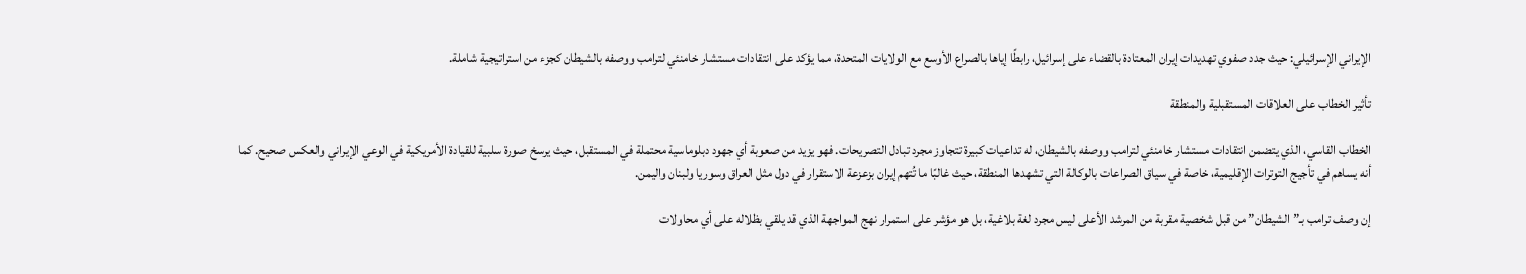الإيراني الإسرائيلي: حيث جدد صفوي تهديدات إيران المعتادة بالقضاء على إسرائيل، رابطًا إياها بالصراع الأوسع مع الولايات المتحدة، مما يؤكد على انتقادات مستشار خامنئي لترامب ووصفه بالشيطان كجزء من استراتيجية شاملة.

تأثير الخطاب على العلاقات المستقبلية والمنطقة

الخطاب القاسي، الذي يتضمن انتقادات مستشار خامنئي لترامب ووصفه بالشيطان، له تداعيات كبيرة تتجاوز مجرد تبادل التصريحات. فهو يزيد من صعوبة أي جهود دبلوماسية محتملة في المستقبل، حيث يرسخ صورة سلبية للقيادة الأمريكية في الوعي الإيراني والعكس صحيح. كما أنه يساهم في تأجيج التوترات الإقليمية، خاصة في سياق الصراعات بالوكالة التي تشهدها المنطقة، حيث غالبًا ما تُتهم إيران بزعزعة الاستقرار في دول مثل العراق وسوريا ولبنان واليمن.

إن وصف ترامب بـ”الشيطان” من قبل شخصية مقربة من المرشد الأعلى ليس مجرد لغة بلاغية، بل هو مؤشر على استمرار نهج المواجهة الذي قد يلقي بظلاله على أي محاولات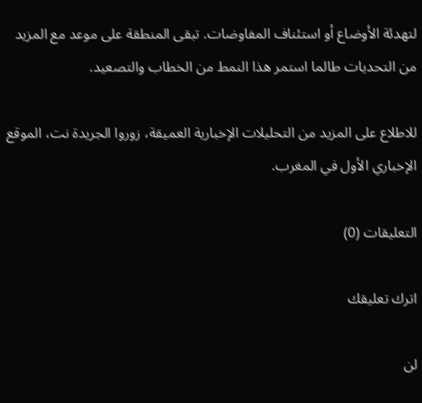لتهدئة الأوضاع أو استئناف المفاوضات. تبقى المنطقة على موعد مع المزيد من التحديات طالما استمر هذا النمط من الخطاب والتصعيد.

للاطلاع على المزيد من التحليلات الإخبارية العميقة، زوروا الجريدة نت، الموقع الإخباري الأول في المغرب.

التعليقات (0)

اترك تعليقك

لن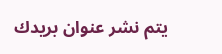يتم نشر عنوان بريدك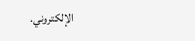الإلكتروني.